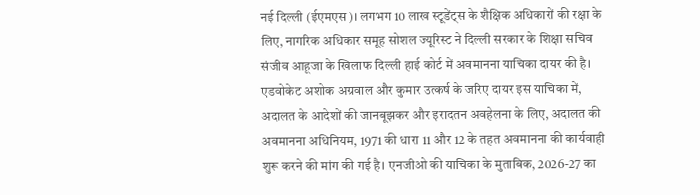नई दिल्ली (ईएमएस)। लगभग 10 लाख स्टूडेंट्स के शैक्षिक अधिकारों की रक्षा के लिए, नागरिक अधिकार समूह सोशल ज्यूरिस्ट ने दिल्ली सरकार के शिक्षा सचिव संजीव आहूजा के खिलाफ दिल्ली हाई कोर्ट में अवमानना याचिका दायर की है। एडवोकेट अशोक अग्रवाल और कुमार उत्कर्ष के जरिए दायर इस याचिका में, अदालत के आदेशों की जानबूझकर और इरादतन अवहेलना के लिए, अदालत की अवमानना अधिनियम, 1971 की धारा 11 और 12 के तहत अवमानना की कार्यवाही शुरू करने की मांग की गई है। एनजीओ की याचिका के मुताबिक, 2026-27 का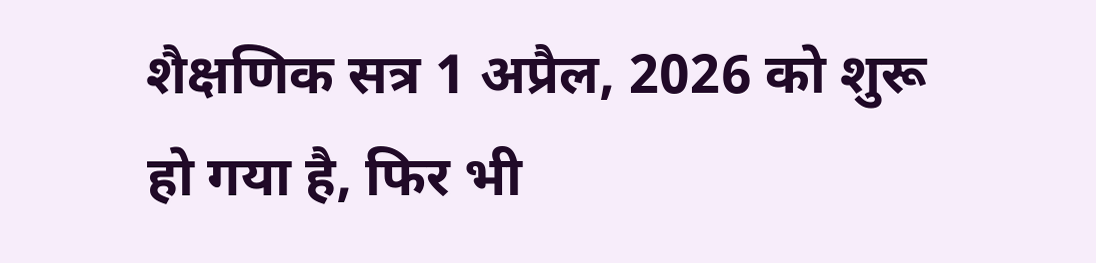शैक्षणिक सत्र 1 अप्रैल, 2026 को शुरू हो गया है, फिर भी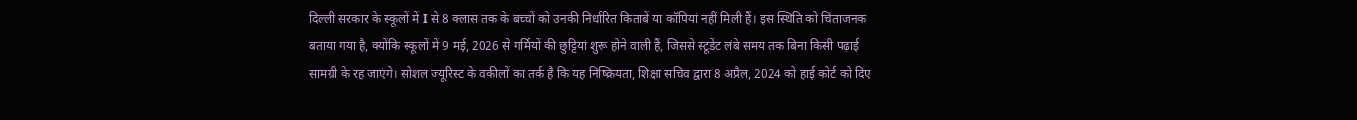दिल्ली सरकार के स्कूलों में I से 8 क्लास तक के बच्चों को उनकी निर्धारित किताबें या कॉपियां नहीं मिली हैं। इस स्थिति को चिंताजनक बताया गया है, क्योंकि स्कूलों में 9 मई, 2026 से गर्मियों की छुट्टियां शुरू होने वाली हैं, जिससे स्टूडेंट लंबे समय तक बिना किसी पढ़ाई सामग्री के रह जाएंगे। सोशल ज्यूरिस्ट के वकीलों का तर्क है कि यह निष्क्रियता, शिक्षा सचिव द्वारा 8 अप्रैल, 2024 को हाई कोर्ट को दिए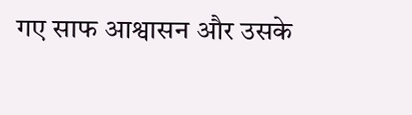गए साफ आश्वासन और उसके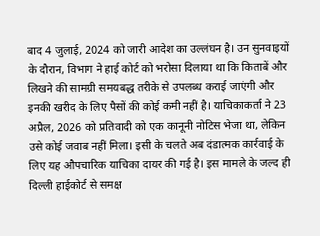बाद 4 जुलाई, 2024 को जारी आदेश का उल्लंघन है। उन सुनवाइयों के दौरान, विभाग ने हाई कोर्ट को भरोसा दिलाया था कि किताबें और लिखने की सामग्री समयबद्ध तरीके से उपलब्ध कराई जाएंगी और इनकी खरीद के लिए पैसों की कोई कमी नहीं है। याचिकाकर्ता ने 23 अप्रैल, 2026 को प्रतिवादी को एक कानूनी नोटिस भेजा था, लेकिन उसे कोई जवाब नहीं मिला। इसी के चलते अब दंडात्मक कार्रवाई के लिए यह औपचारिक याचिका दायर की गई है। इस मामले के जल्द ही दिल्ली हाईकोर्ट से समक्ष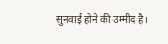सुनवाई होने की उम्मीद है।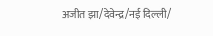अजीत झा/देवेन्द्र/नई दिल्ली/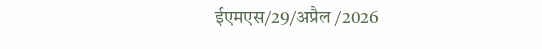ईएमएस/29/अप्रैल /2026